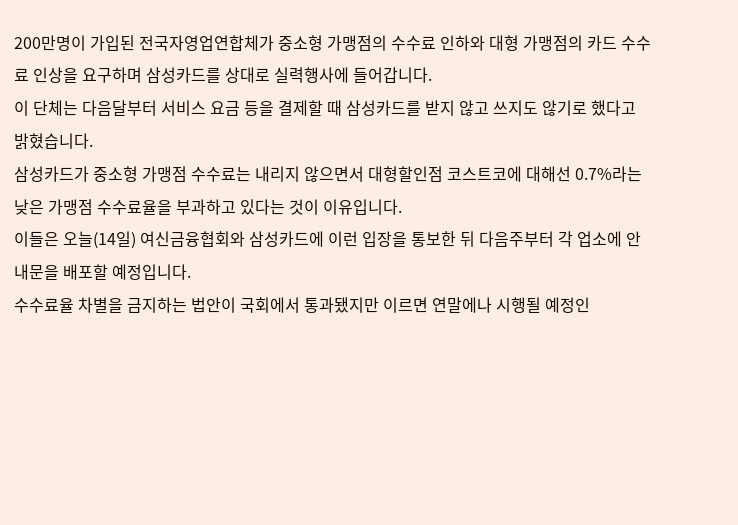200만명이 가입된 전국자영업연합체가 중소형 가맹점의 수수료 인하와 대형 가맹점의 카드 수수료 인상을 요구하며 삼성카드를 상대로 실력행사에 들어갑니다.
이 단체는 다음달부터 서비스 요금 등을 결제할 때 삼성카드를 받지 않고 쓰지도 않기로 했다고 밝혔습니다.
삼성카드가 중소형 가맹점 수수료는 내리지 않으면서 대형할인점 코스트코에 대해선 0.7%라는 낮은 가맹점 수수료율을 부과하고 있다는 것이 이유입니다.
이들은 오늘(14일) 여신금융협회와 삼성카드에 이런 입장을 통보한 뒤 다음주부터 각 업소에 안내문을 배포할 예정입니다.
수수료율 차별을 금지하는 법안이 국회에서 통과됐지만 이르면 연말에나 시행될 예정인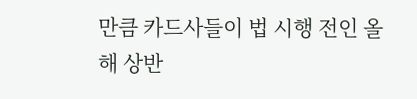만큼 카드사들이 법 시행 전인 올해 상반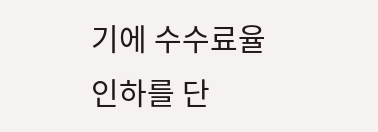기에 수수료율 인하를 단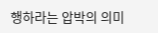행하라는 압박의 의미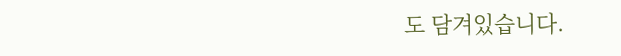도 담겨있습니다.